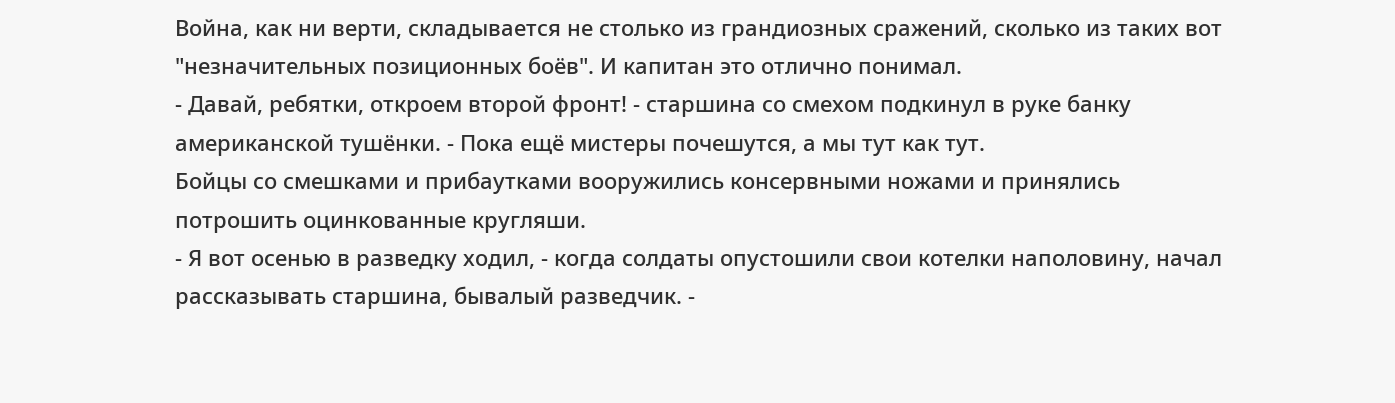Война, как ни верти, складывается не столько из грандиозных сражений, сколько из таких вот "незначительных позиционных боёв". И капитан это отлично понимал.
- Давай, ребятки, откроем второй фронт! - старшина со смехом подкинул в руке банку американской тушёнки. - Пока ещё мистеры почешутся, а мы тут как тут.
Бойцы со смешками и прибаутками вооружились консервными ножами и принялись потрошить оцинкованные кругляши.
- Я вот осенью в разведку ходил, - когда солдаты опустошили свои котелки наполовину, начал рассказывать старшина, бывалый разведчик. -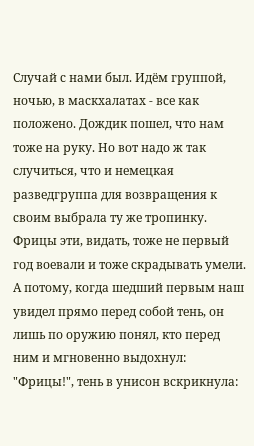Случай с нами был. Идём группой, ночью, в маскхалатах - все как положено. Дождик пошел, что нам тоже на руку. Но вот надо ж так случиться, что и немецкая разведгруппа для возвращения к своим выбрала ту же тропинку. Фрицы эти, видать, тоже не первый год воевали и тоже скрадывать умели. А потому, когда шедший первым наш увидел прямо перед собой тень, он лишь по оружию понял, кто перед ним и мгновенно выдохнул: "Фрицы!", тень в унисон вскрикнула: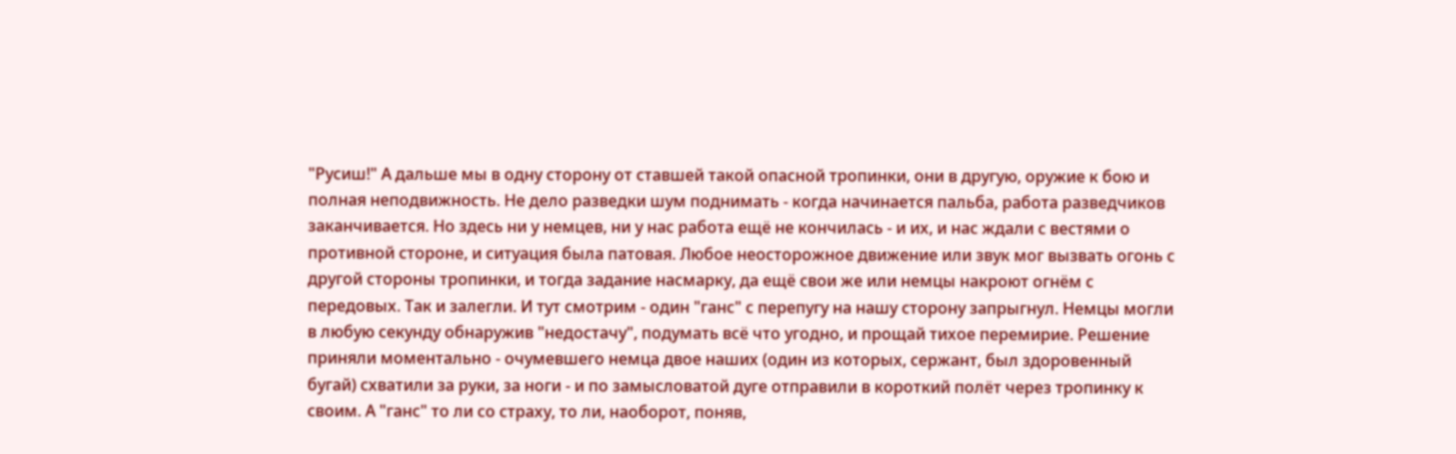"Русиш!" А дальше мы в одну сторону от ставшей такой опасной тропинки, они в другую, оружие к бою и полная неподвижность. Не дело разведки шум поднимать - когда начинается пальба, работа разведчиков заканчивается. Но здесь ни у немцев, ни у нас работа ещё не кончилась - и их, и нас ждали с вестями о противной стороне, и ситуация была патовая. Любое неосторожное движение или звук мог вызвать огонь с другой стороны тропинки, и тогда задание насмарку, да ещё свои же или немцы накроют огнём с передовых. Так и залегли. И тут смотрим - один "ганс" с перепугу на нашу сторону запрыгнул. Немцы могли в любую секунду обнаружив "недостачу", подумать всё что угодно, и прощай тихое перемирие. Решение приняли моментально - очумевшего немца двое наших (один из которых, сержант, был здоровенный бугай) схватили за руки, за ноги - и по замысловатой дуге отправили в короткий полёт через тропинку к своим. А "ганс" то ли со страху, то ли, наоборот, поняв,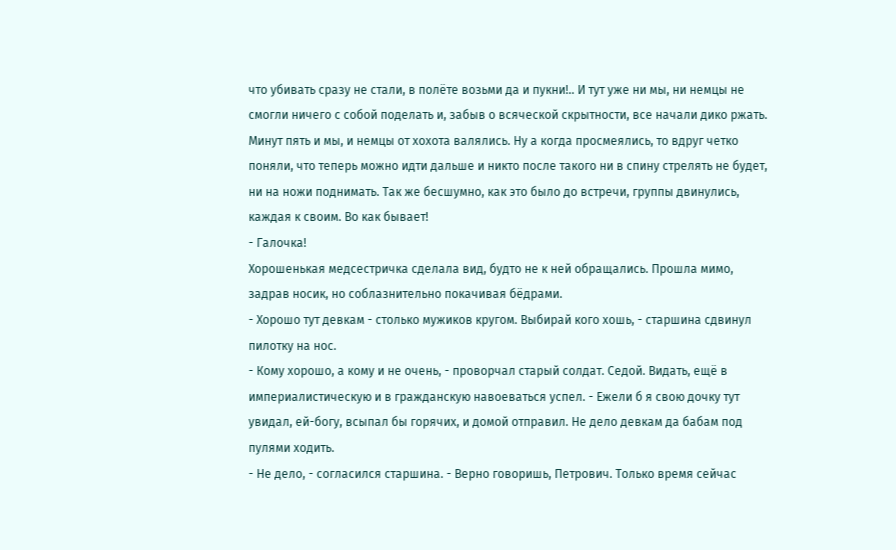что убивать сразу не стали, в полёте возьми да и пукни!.. И тут уже ни мы, ни немцы не смогли ничего с собой поделать и, забыв о всяческой скрытности, все начали дико ржать. Минут пять и мы, и немцы от хохота валялись. Ну а когда просмеялись, то вдруг четко поняли, что теперь можно идти дальше и никто после такого ни в спину стрелять не будет, ни на ножи поднимать. Так же бесшумно, как это было до встречи, группы двинулись, каждая к своим. Во как бывает!
- Галочка!
Хорошенькая медсестричка сделала вид, будто не к ней обращались. Прошла мимо, задрав носик, но соблазнительно покачивая бёдрами.
- Хорошо тут девкам - столько мужиков кругом. Выбирай кого хошь, - старшина сдвинул пилотку на нос.
- Кому хорошо, а кому и не очень, - проворчал старый солдат. Седой. Видать, ещё в империалистическую и в гражданскую навоеваться успел. - Ежели б я свою дочку тут увидал, ей-богу, всыпал бы горячих, и домой отправил. Не дело девкам да бабам под пулями ходить.
- Не дело, - согласился старшина. - Верно говоришь, Петрович. Только время сейчас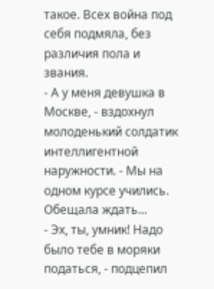такое. Всех война под себя подмяла, без различия пола и звания.
- А у меня девушка в Москве, - вздохнул молоденький солдатик интеллигентной наружности. - Мы на одном курсе учились. Обещала ждать...
- Эх, ты, умник! Надо было тебе в моряки податься, - подцепил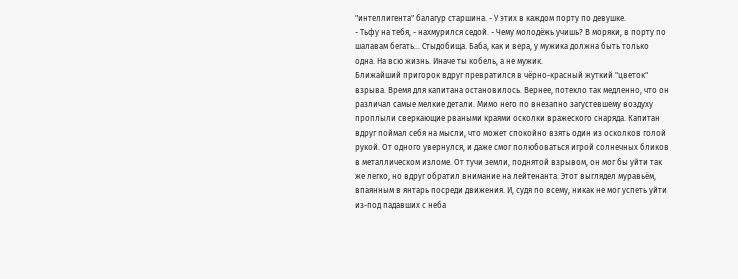"интеллигента" балагур старшина. - У этих в каждом порту по девушке.
- Тьфу на тебя, - нахмурился седой. - Чему молодёжь учишь? В моряки, в порту по шалавам бегать... Стыдобища. Баба, как и вера, у мужика должна быть только одна. На всю жизнь. Иначе ты кобель, а не мужик.
Ближайший пригорок вдруг превратился в чёрно-красный жуткий "цветок" взрыва. Время для капитана остановилось. Вернее, потекло так медленно, что он различал самые мелкие детали. Мимо него по внезапно загустевшему воздуху проплыли сверкающие рваными краями осколки вражеского снаряда. Капитан вдруг поймал себя на мысли, что может спокойно взять один из осколков голой рукой. От одного увернулся, и даже смог полюбоваться игрой солнечных бликов в металлическом изломе. От тучи земли, поднятой взрывом, он мог бы уйти так же легко, но вдруг обратил внимание на лейтенанта. Этот выглядел муравьём, впаянным в янтарь посреди движения. И, судя по всему, никак не мог успеть уйти из-под падавших с неба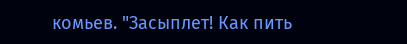комьев. "Засыплет! Как пить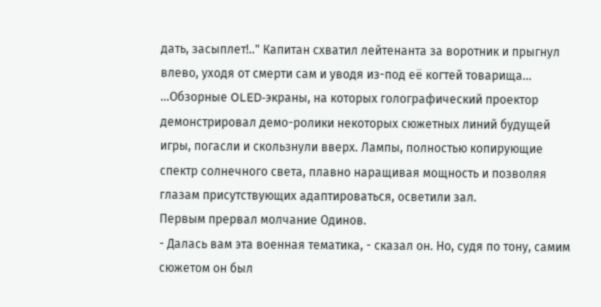дать, засыплет!.." Капитан схватил лейтенанта за воротник и прыгнул влево, уходя от смерти сам и уводя из-под её когтей товарища...
...Обзорные OLED-экраны, на которых голографический проектор демонстрировал демо-ролики некоторых сюжетных линий будущей игры, погасли и скользнули вверх. Лампы, полностью копирующие спектр солнечного света, плавно наращивая мощность и позволяя глазам присутствующих адаптироваться, осветили зал.
Первым прервал молчание Одинов.
- Далась вам эта военная тематика, - сказал он. Но, судя по тону, самим сюжетом он был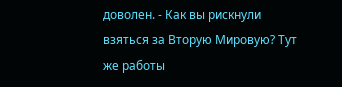доволен. - Как вы рискнули взяться за Вторую Мировую? Тут же работы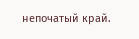непочатый край.